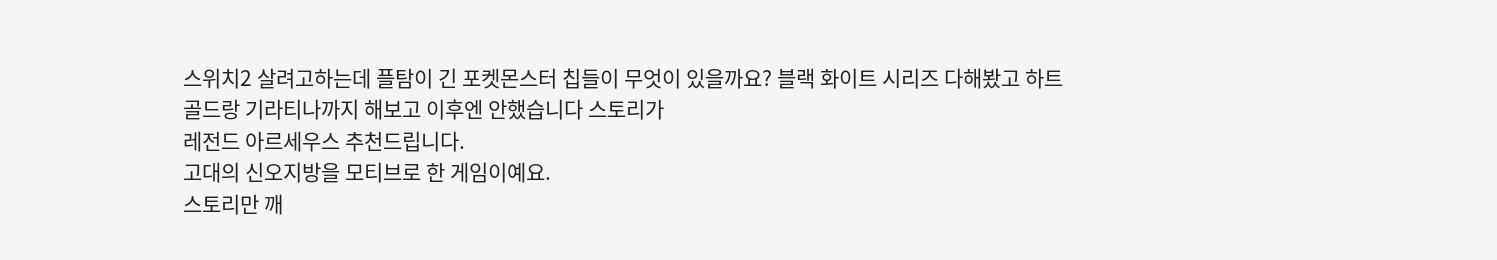스위치2 살려고하는데 플탐이 긴 포켓몬스터 칩들이 무엇이 있을까요? 블랙 화이트 시리즈 다해봤고 하트골드랑 기라티나까지 해보고 이후엔 안했습니다 스토리가
레전드 아르세우스 추천드립니다.
고대의 신오지방을 모티브로 한 게임이예요.
스토리만 깨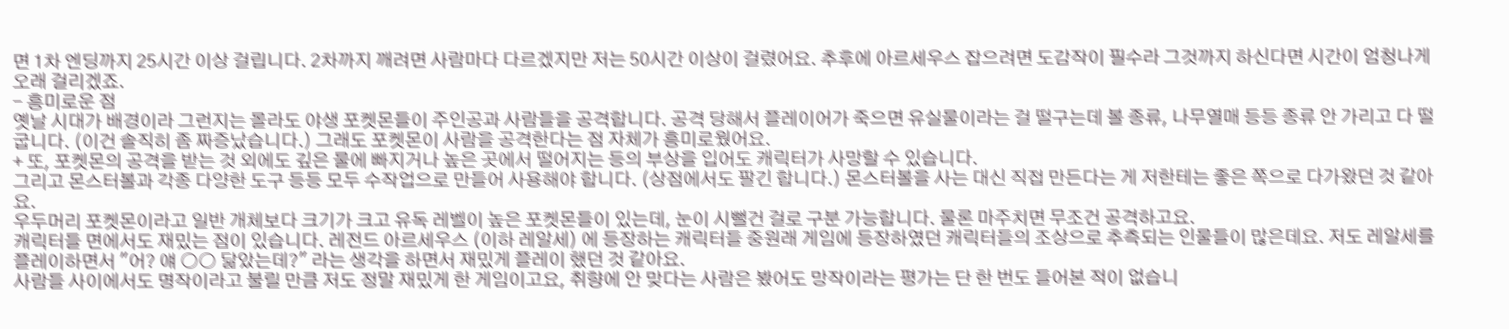면 1차 엔딩까지 25시간 이상 걸립니다. 2차까지 깨려면 사람마다 다르겠지만 저는 50시간 이상이 걸렸어요. 추후에 아르세우스 잡으려면 도감작이 필수라 그것까지 하신다면 시간이 엄청나게 오래 걸리겠죠.
- 흥미로운 점
옛날 시대가 배경이라 그런지는 몰라도 야생 포켓몬들이 주인공과 사람들을 공격합니다. 공격 당해서 플레이어가 죽으면 유실물이라는 걸 떨구는데 볼 종류, 나무열매 등등 종류 안 가리고 다 떨굽니다. (이건 솔직히 좀 짜증났습니다.) 그래도 포켓몬이 사람을 공격한다는 점 자체가 흥미로웠어요.
+ 또, 포켓몬의 공격을 받는 것 외에도 깊은 물에 빠지거나 높은 곳에서 떨어지는 등의 부상을 입어도 캐릭터가 사망할 수 있습니다.
그리고 몬스터볼과 각종 다양한 도구 등등 모두 수작업으로 만들어 사용해야 합니다. (상점에서도 팔긴 합니다.) 몬스터볼을 사는 대신 직접 만든다는 게 저한테는 좋은 쪽으로 다가왔던 것 같아요.
우두머리 포켓몬이라고 일반 개체보다 크기가 크고 유독 레벨이 높은 포켓몬들이 있는데, 눈이 시뻘건 걸로 구분 가능합니다. 물론 마주치면 무조건 공격하고요.
캐릭터들 면에서도 재밌는 점이 있습니다. 레전드 아르세우스 (이하 레알세) 에 등장하는 캐릭터들 중원래 게임에 등장하였던 캐릭터들의 조상으로 추측되는 인물들이 많은데요. 저도 레알세를 플레이하면서 "어? 얘 ○○ 닮았는데?" 라는 생각을 하면서 재밌게 플레이 했던 것 같아요.
사람들 사이에서도 명작이라고 불릴 만큼 저도 정말 재밌게 한 게임이고요, 취향에 안 맞다는 사람은 봤어도 망작이라는 평가는 단 한 번도 들어본 적이 없습니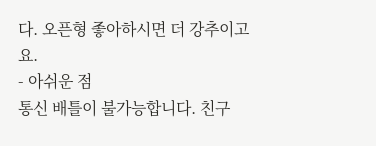다. 오픈형 좋아하시면 더 강추이고요.
- 아쉬운 점
통신 배틀이 불가능합니다. 친구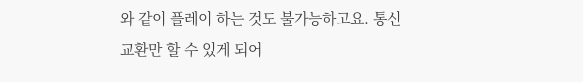와 같이 플레이 하는 것도 불가능하고요. 통신 교환만 할 수 있게 되어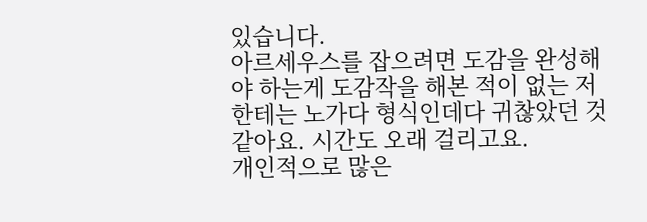있습니다.
아르세우스를 잡으려면 도감을 완성해야 하는게 도감작을 해본 적이 없는 저한테는 노가다 형식인데다 귀찮았던 것 같아요. 시간도 오래 걸리고요.
개인적으로 많은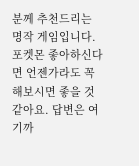분께 추천드리는 명작 게임입니다.
포켓몬 좋아하신다면 언젠가라도 꼭 해보시면 좋을 것 같아요. 답변은 여기까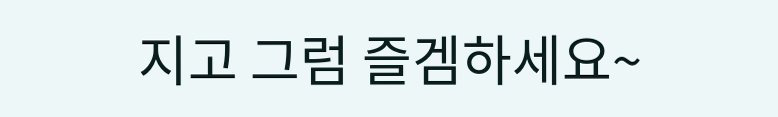지고 그럼 즐겜하세요~